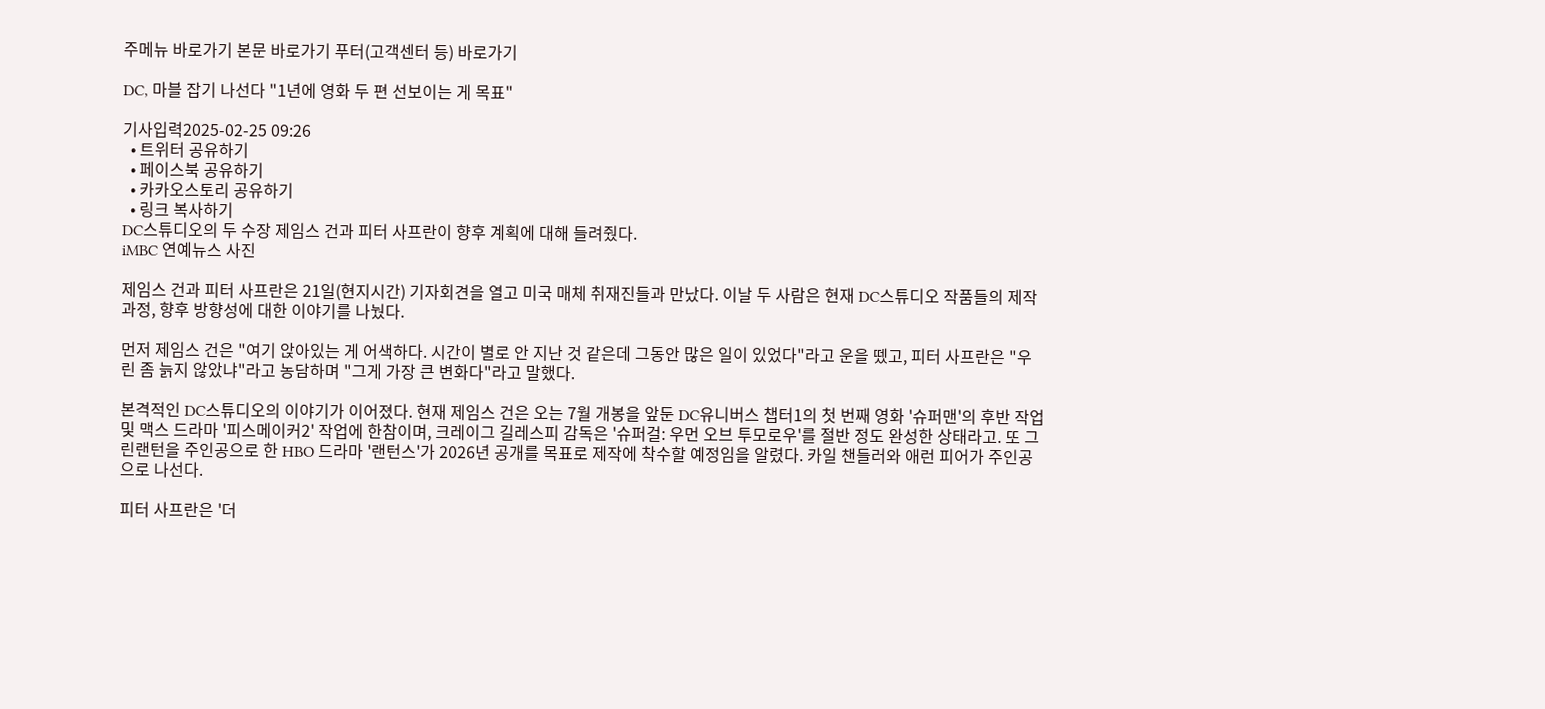주메뉴 바로가기 본문 바로가기 푸터(고객센터 등) 바로가기

DC, 마블 잡기 나선다 "1년에 영화 두 편 선보이는 게 목표"

기사입력2025-02-25 09:26
  • 트위터 공유하기
  • 페이스북 공유하기
  • 카카오스토리 공유하기
  • 링크 복사하기
DC스튜디오의 두 수장 제임스 건과 피터 사프란이 향후 계획에 대해 들려줬다.
iMBC 연예뉴스 사진

제임스 건과 피터 사프란은 21일(현지시간) 기자회견을 열고 미국 매체 취재진들과 만났다. 이날 두 사람은 현재 DC스튜디오 작품들의 제작 과정, 향후 방향성에 대한 이야기를 나눴다.

먼저 제임스 건은 "여기 앉아있는 게 어색하다. 시간이 별로 안 지난 것 같은데 그동안 많은 일이 있었다"라고 운을 뗐고, 피터 사프란은 "우린 좀 늙지 않았냐"라고 농담하며 "그게 가장 큰 변화다"라고 말했다.

본격적인 DC스튜디오의 이야기가 이어졌다. 현재 제임스 건은 오는 7월 개봉을 앞둔 DC유니버스 챕터1의 첫 번째 영화 '슈퍼맨'의 후반 작업 및 맥스 드라마 '피스메이커2' 작업에 한참이며, 크레이그 길레스피 감독은 '슈퍼걸: 우먼 오브 투모로우'를 절반 정도 완성한 상태라고. 또 그린랜턴을 주인공으로 한 HBO 드라마 '랜턴스'가 2026년 공개를 목표로 제작에 착수할 예정임을 알렸다. 카일 챈들러와 애런 피어가 주인공으로 나선다.

피터 사프란은 '더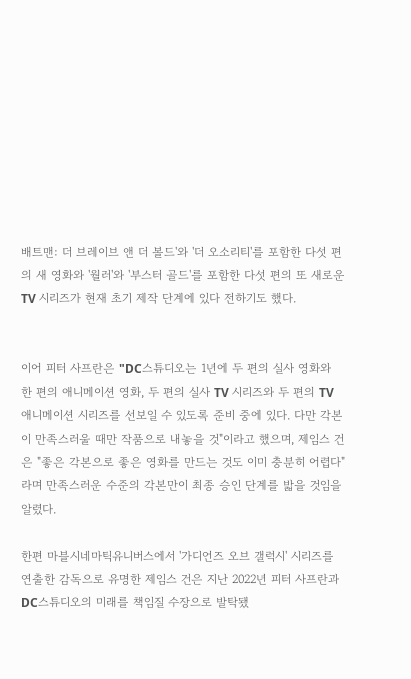배트맨: 더 브레이브 앤 더 볼드'와 '더 오소리티'를 포함한 다섯 편의 새 영화와 '월러'와 '부스터 골드'를 포함한 다섯 편의 또 새로운 TV 시리즈가 현재 초기 제작 단계에 있다 전하기도 했다.


이어 피터 사프란은 "DC스튜디오는 1년에 두 편의 실사 영화와 한 편의 애니메이션 영화, 두 편의 실사 TV 시리즈와 두 편의 TV 애니메이션 시리즈를 선보일 수 있도록 준비 중에 있다. 다만 각본이 만족스러울 때만 작품으로 내놓을 것"이라고 했으며, 제임스 건은 "좋은 각본으로 좋은 영화를 만드는 것도 이미 충분히 어렵다"라며 만족스러운 수준의 각본만이 최종 승인 단계를 밟을 것임을 알렸다.

한편 마블시네마틱유니버스에서 '가디언즈 오브 갤럭시' 시리즈를 연출한 감독으로 유명한 제임스 건은 지난 2022년 피터 사프란과 DC스튜디오의 미래를 책임질 수장으로 발탁됐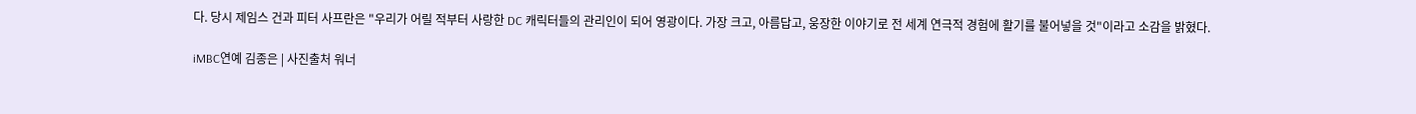다. 당시 제임스 건과 피터 사프란은 "우리가 어릴 적부터 사랑한 DC 캐릭터들의 관리인이 되어 영광이다. 가장 크고, 아름답고, 웅장한 이야기로 전 세계 연극적 경험에 활기를 불어넣을 것"이라고 소감을 밝혔다.

iMBC연예 김종은 | 사진출처 워너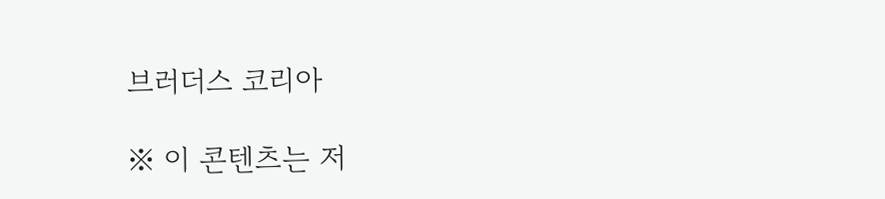브러더스 코리아

※ 이 콘텐츠는 저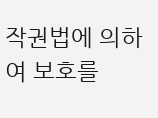작권법에 의하여 보호를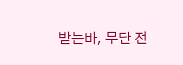받는바, 무단 전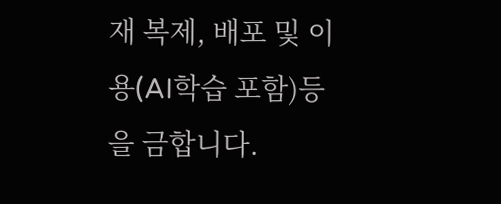재 복제, 배포 및 이용(AI학습 포함)등을 금합니다.